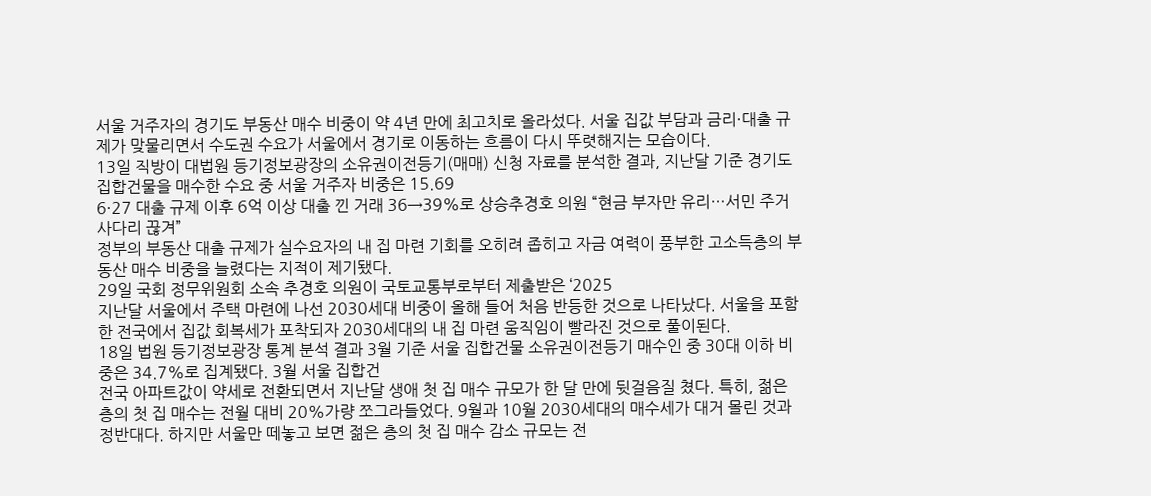서울 거주자의 경기도 부동산 매수 비중이 약 4년 만에 최고치로 올라섰다. 서울 집값 부담과 금리·대출 규제가 맞물리면서 수도권 수요가 서울에서 경기로 이동하는 흐름이 다시 뚜렷해지는 모습이다.
13일 직방이 대법원 등기정보광장의 소유권이전등기(매매) 신청 자료를 분석한 결과, 지난달 기준 경기도 집합건물을 매수한 수요 중 서울 거주자 비중은 15.69
6·27 대출 규제 이후 6억 이상 대출 낀 거래 36→39%로 상승추경호 의원 “현금 부자만 유리…서민 주거 사다리 끊겨”
정부의 부동산 대출 규제가 실수요자의 내 집 마련 기회를 오히려 좁히고 자금 여력이 풍부한 고소득층의 부동산 매수 비중을 늘렸다는 지적이 제기됐다.
29일 국회 정무위원회 소속 추경호 의원이 국토교통부로부터 제출받은 ‘2025
지난달 서울에서 주택 마련에 나선 2030세대 비중이 올해 들어 처음 반등한 것으로 나타났다. 서울을 포함한 전국에서 집값 회복세가 포착되자 2030세대의 내 집 마련 움직임이 빨라진 것으로 풀이된다.
18일 법원 등기정보광장 통계 분석 결과 3월 기준 서울 집합건물 소유권이전등기 매수인 중 30대 이하 비중은 34.7%로 집계됐다. 3월 서울 집합건
전국 아파트값이 약세로 전환되면서 지난달 생애 첫 집 매수 규모가 한 달 만에 뒷걸음질 쳤다. 특히, 젊은 층의 첫 집 매수는 전월 대비 20%가량 쪼그라들었다. 9월과 10월 2030세대의 매수세가 대거 몰린 것과 정반대다. 하지만 서울만 떼놓고 보면 젊은 층의 첫 집 매수 감소 규모는 전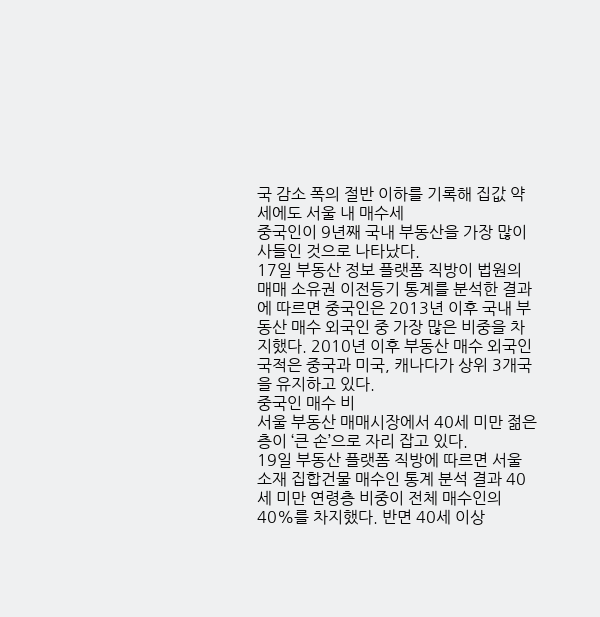국 감소 폭의 절반 이하를 기록해 집값 약세에도 서울 내 매수세
중국인이 9년째 국내 부동산을 가장 많이 사들인 것으로 나타났다.
17일 부동산 정보 플랫폼 직방이 법원의 매매 소유권 이전등기 통계를 분석한 결과에 따르면 중국인은 2013년 이후 국내 부동산 매수 외국인 중 가장 많은 비중을 차지했다. 2010년 이후 부동산 매수 외국인 국적은 중국과 미국, 캐나다가 상위 3개국을 유지하고 있다.
중국인 매수 비
서울 부동산 매매시장에서 40세 미만 젊은 층이 ‘큰 손’으로 자리 잡고 있다.
19일 부동산 플랫폼 직방에 따르면 서울 소재 집합건물 매수인 통계 분석 결과 40세 미만 연령층 비중이 전체 매수인의 40%를 차지했다. 반면 40세 이상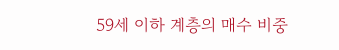59세 이하 계층의 매수 비중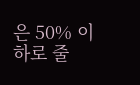은 50% 이하로 줄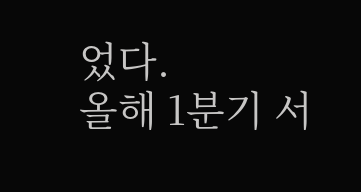었다.
올해 1분기 서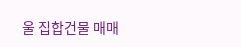울 집합건물 매매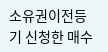소유권이전등기 신청한 매수